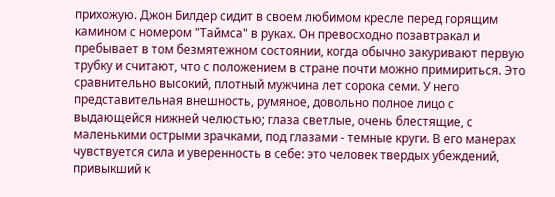прихожую. Джон Билдер сидит в своем любимом кресле перед горящим камином с номером "Таймса" в руках. Он превосходно позавтракал и пребывает в том безмятежном состоянии, когда обычно закуривают первую трубку и считают, что с положением в стране почти можно примириться. Это сравнительно высокий, плотный мужчина лет сорока семи. У него представительная внешность, румяное, довольно полное лицо с выдающейся нижней челюстью; глаза светлые, очень блестящие, с маленькими острыми зрачками, под глазами - темные круги. В его манерах чувствуется сила и уверенность в себе: это человек твердых убеждений, привыкший к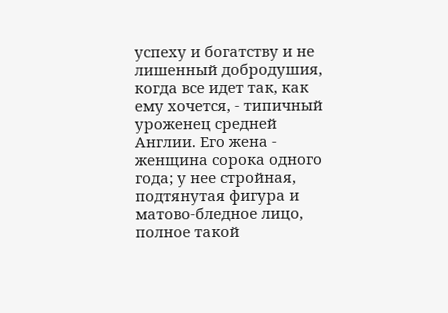успеху и богатству и не лишенный добродушия, когда все идет так, как ему хочется, - типичный уроженец средней Англии. Его жена - женщина сорока одного года; у нее стройная, подтянутая фигура и матово-бледное лицо, полное такой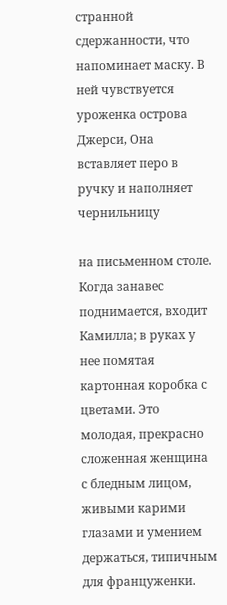странной сдержанности, что напоминает маску. В ней чувствуется уроженка острова Джерси, Она вставляет перо в ручку и наполняет чернильницу

на письменном столе. Когда занавес поднимается, входит Камилла; в руках у нее помятая картонная коробка с цветами. Это молодая, прекрасно сложенная женщина с бледным лицом, живыми карими глазами и умением держаться, типичным для француженки.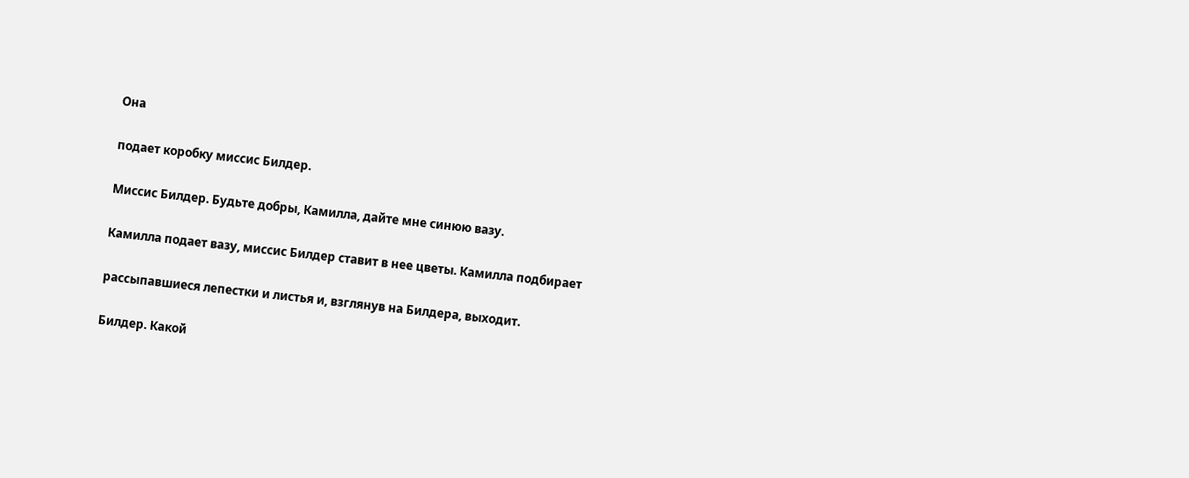Она

подает коробку миссис Билдер.

Миссис Билдер. Будьте добры, Камилла, дайте мне синюю вазу.

Камилла подает вазу, миссис Билдер ставит в нее цветы. Камилла подбирает

рассыпавшиеся лепестки и листья и, взглянув на Билдера, выходит.

Билдер. Какой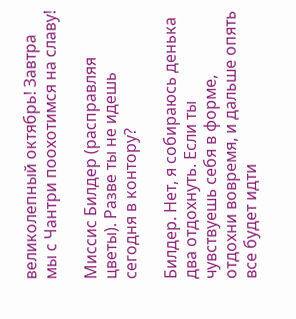великолепный октябрь! Завтра мы с Чантри поохотимся на славу!

Миссис Билдер (расправляя цветы). Разве ты не идешь сегодня в контору?

Билдер. Нет, я собираюсь денька два отдохнуть. Если ты чувствуешь себя в форме, отдохни вовремя, и дальше опять все будет идти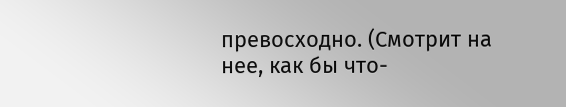превосходно. (Смотрит на нее, как бы что-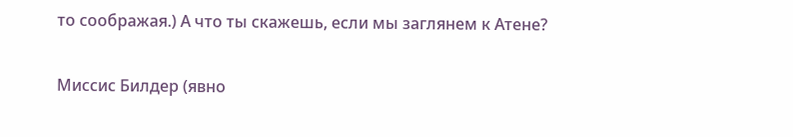то соображая.) А что ты скажешь, если мы заглянем к Атене?

Миссис Билдер (явно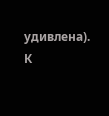удивлена). К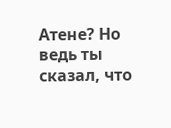Атене? Но ведь ты сказал, что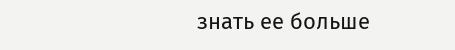знать ее больше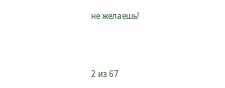не желаешь!



2 из 67